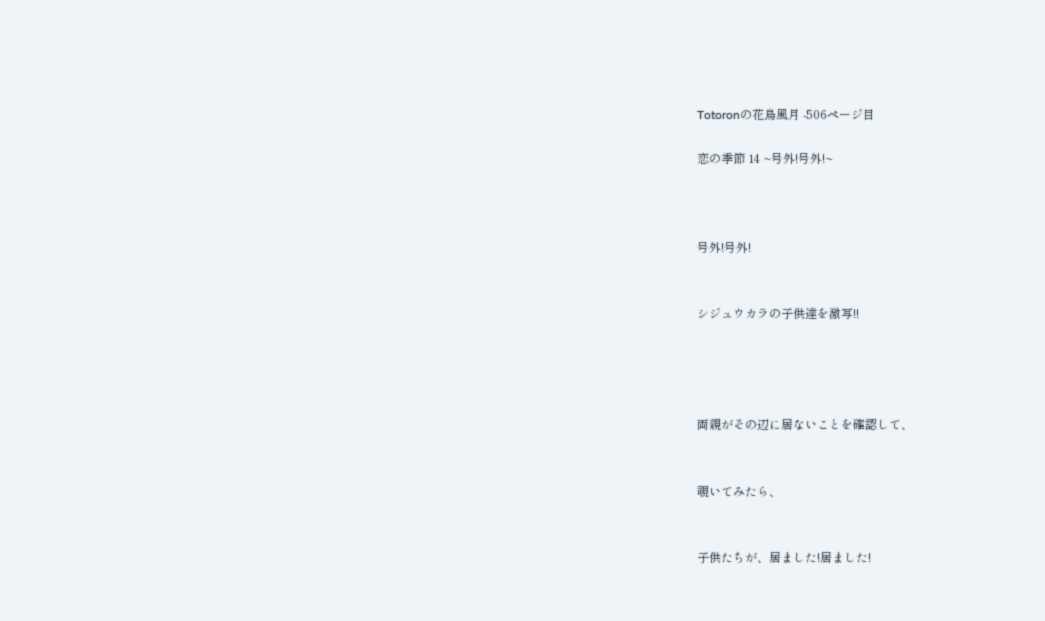Totoronの花鳥風月 -506ページ目

恋の季節 14 ~号外!号外!~



号外!号外!


シジュウカラの子供達を激写!!




両親がその辺に居ないことを確認して、


覗いてみたら、


子供たちが、居ました!居ました!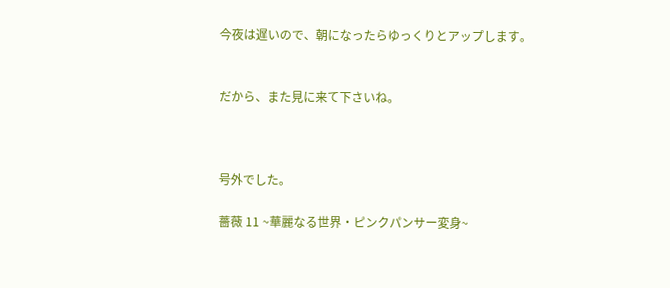今夜は遅いので、朝になったらゆっくりとアップします。


だから、また見に来て下さいね。



号外でした。

薔薇 11 ~華麗なる世界・ピンクパンサー変身~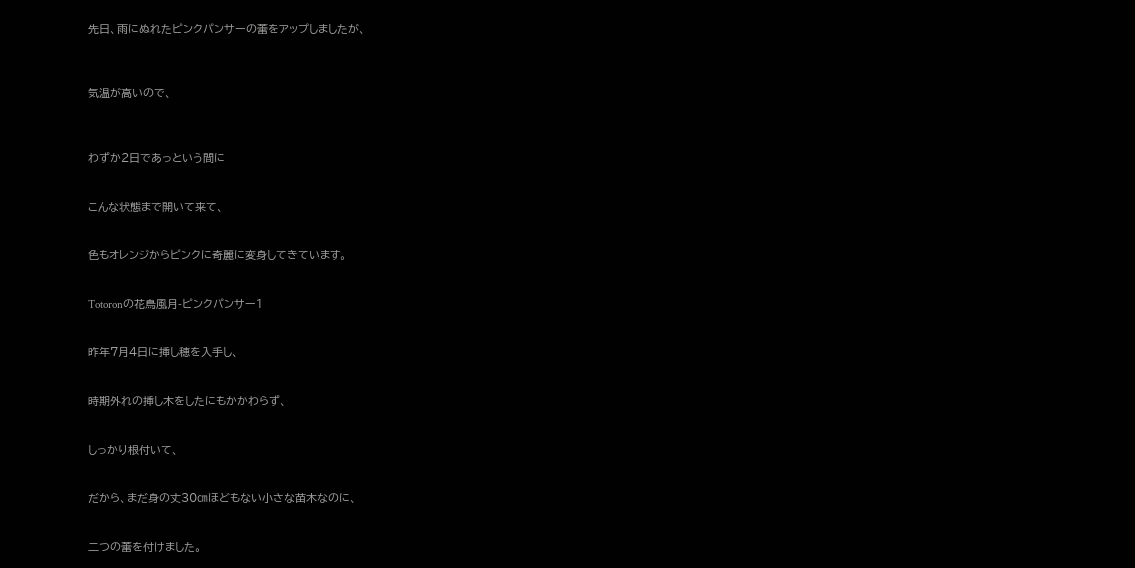先日、雨にぬれたピンクパンサーの蕾をアップしましたが、



気温が高いので、



わずか2日であっという間に


こんな状態まで開いて来て、


色もオレンジからピンクに奇麗に変身してきています。


Totoronの花鳥風月-ピンクパンサー1


昨年7月4日に挿し穂を入手し、


時期外れの挿し木をしたにもかかわらず、


しっかり根付いて、


だから、まだ身の丈30㎝ほどもない小さな苗木なのに、


二つの蕾を付けました。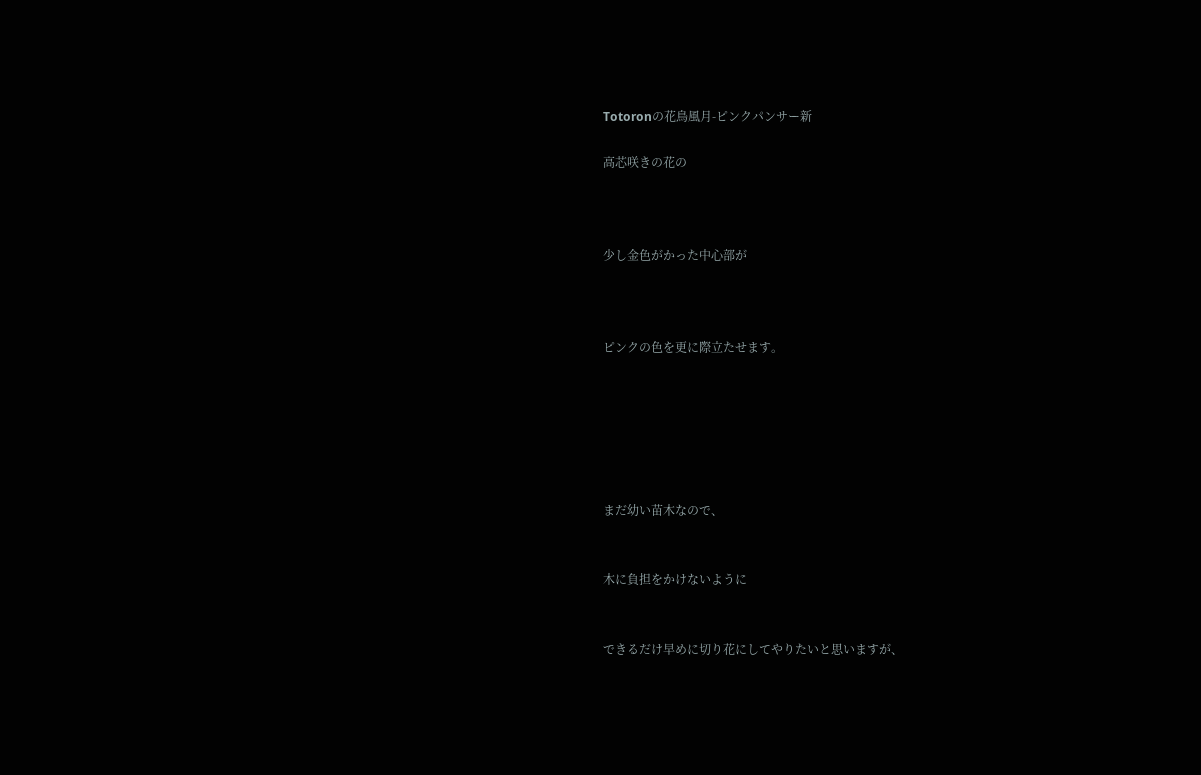Totoronの花鳥風月-ピンクパンサー新

高芯咲きの花の



少し金色がかった中心部が



ピンクの色を更に際立たせます。






まだ幼い苗木なので、


木に負担をかけないように


できるだけ早めに切り花にしてやりたいと思いますが、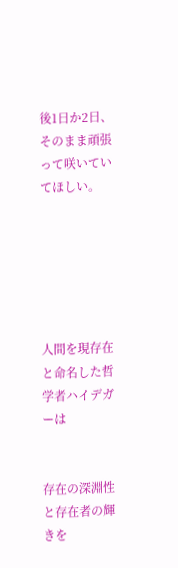後1日か2日、そのまま頑張って咲いていてほしい。






人間を現存在と命名した哲学者ハイデガーは


存在の深淵性と存在者の輝きを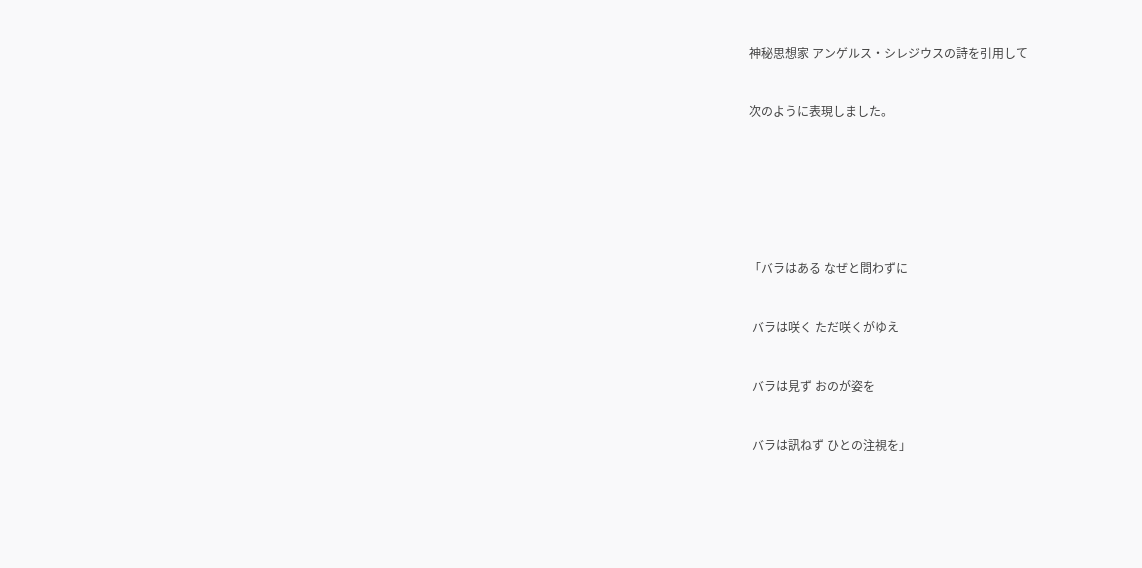神秘思想家 アンゲルス・シレジウスの詩を引用して


次のように表現しました。







「バラはある なぜと問わずに


 バラは咲く ただ咲くがゆえ


 バラは見ず おのが姿を


 バラは訊ねず ひとの注視を」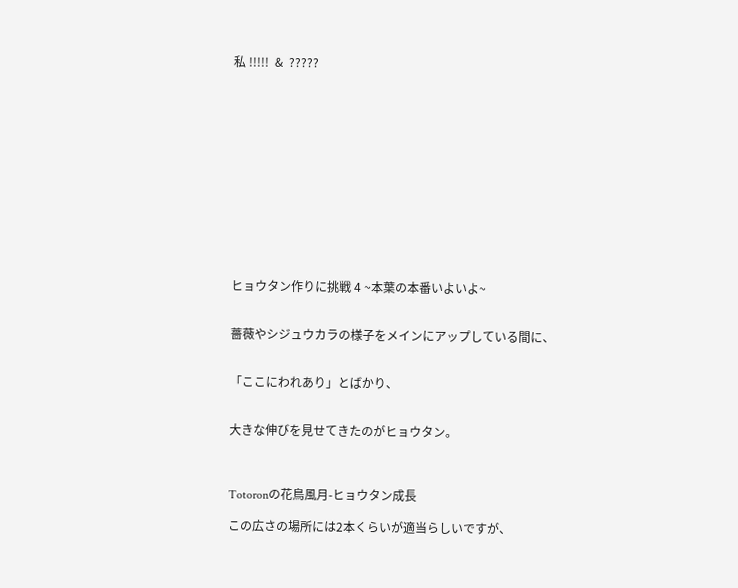私 !!!!!  &  ?????













ヒョウタン作りに挑戦 4 ~本葉の本番いよいよ~


薔薇やシジュウカラの様子をメインにアップしている間に、


「ここにわれあり」とばかり、


大きな伸びを見せてきたのがヒョウタン。



Totoronの花鳥風月-ヒョウタン成長

この広さの場所には2本くらいが適当らしいですが、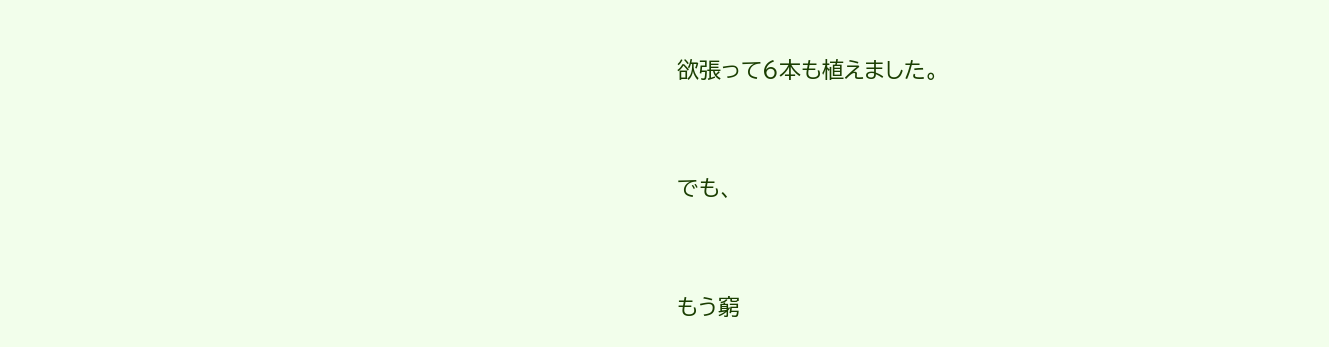欲張って6本も植えました。


でも、


もう窮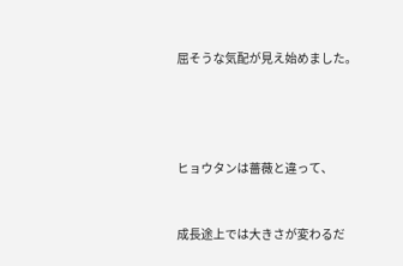屈そうな気配が見え始めました。




ヒョウタンは薔薇と違って、


成長途上では大きさが変わるだ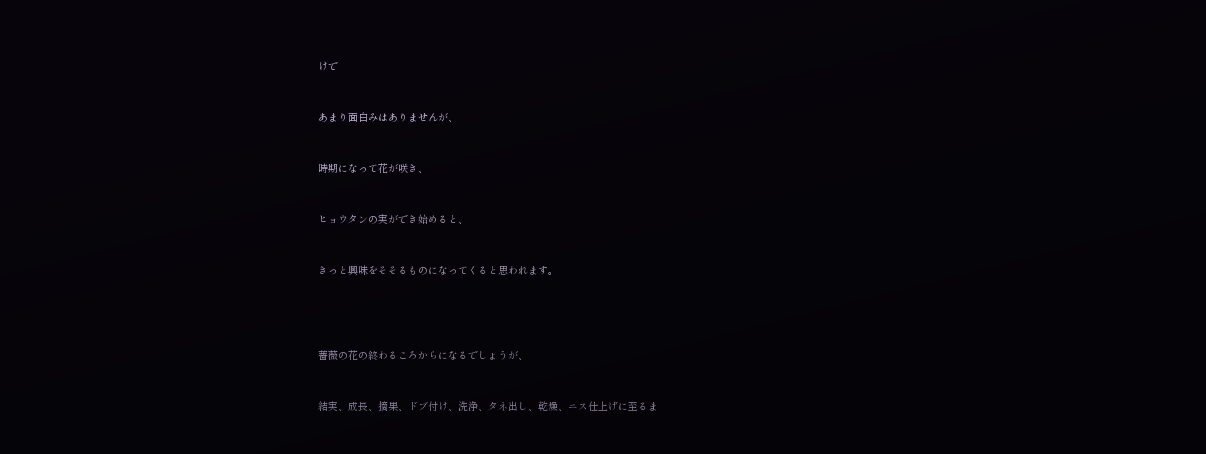けで


あまり面白みはありませんが、


時期になって花が咲き、


ヒョウタンの実ができ始めると、


きっと興味をそそるものになってくると思われます。




薔薇の花の終わるころからになるでしょうが、


結実、成長、摘果、ドブ付け、洗浄、タネ出し、乾燥、ニス仕上げに至るま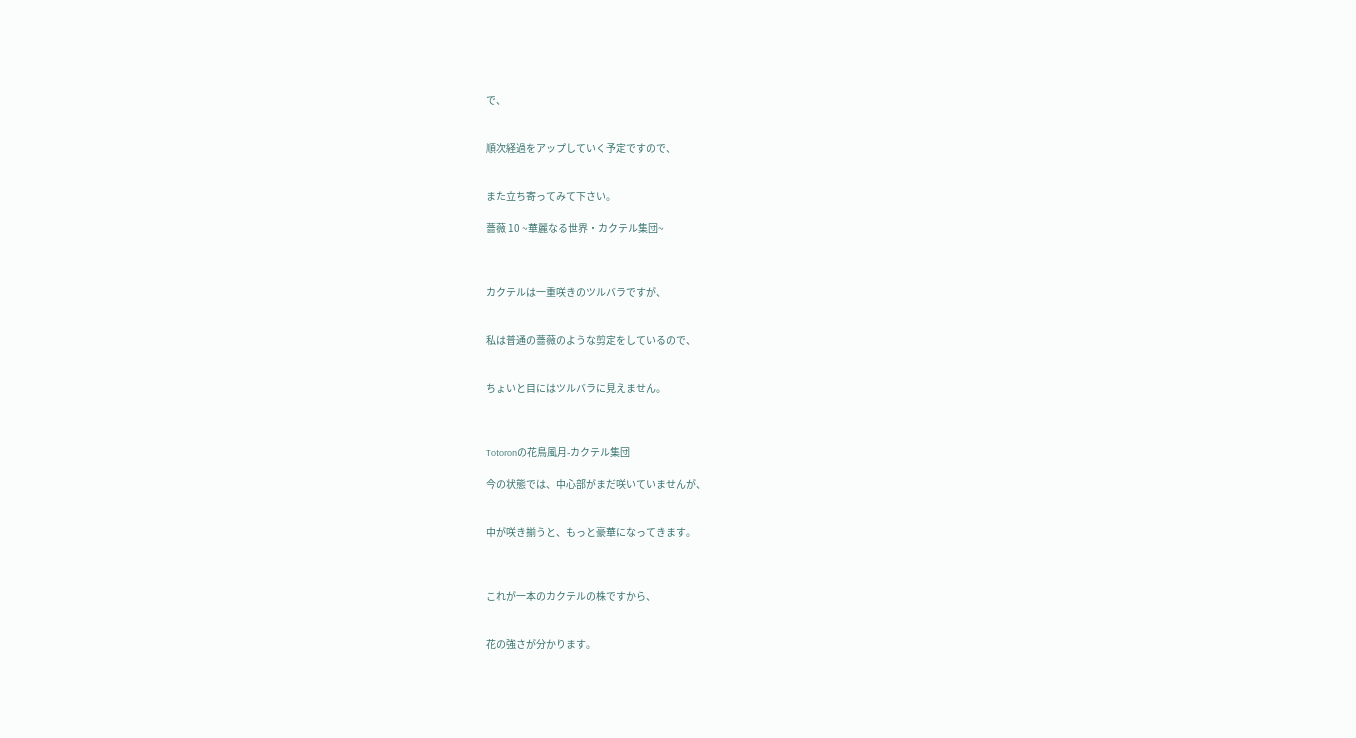で、


順次経過をアップしていく予定ですので、


また立ち寄ってみて下さい。

薔薇 10 ~華麗なる世界・カクテル集団~



カクテルは一重咲きのツルバラですが、


私は普通の薔薇のような剪定をしているので、


ちょいと目にはツルバラに見えません。



Totoronの花鳥風月-カクテル集団

今の状態では、中心部がまだ咲いていませんが、


中が咲き揃うと、もっと豪華になってきます。



これが一本のカクテルの株ですから、


花の強さが分かります。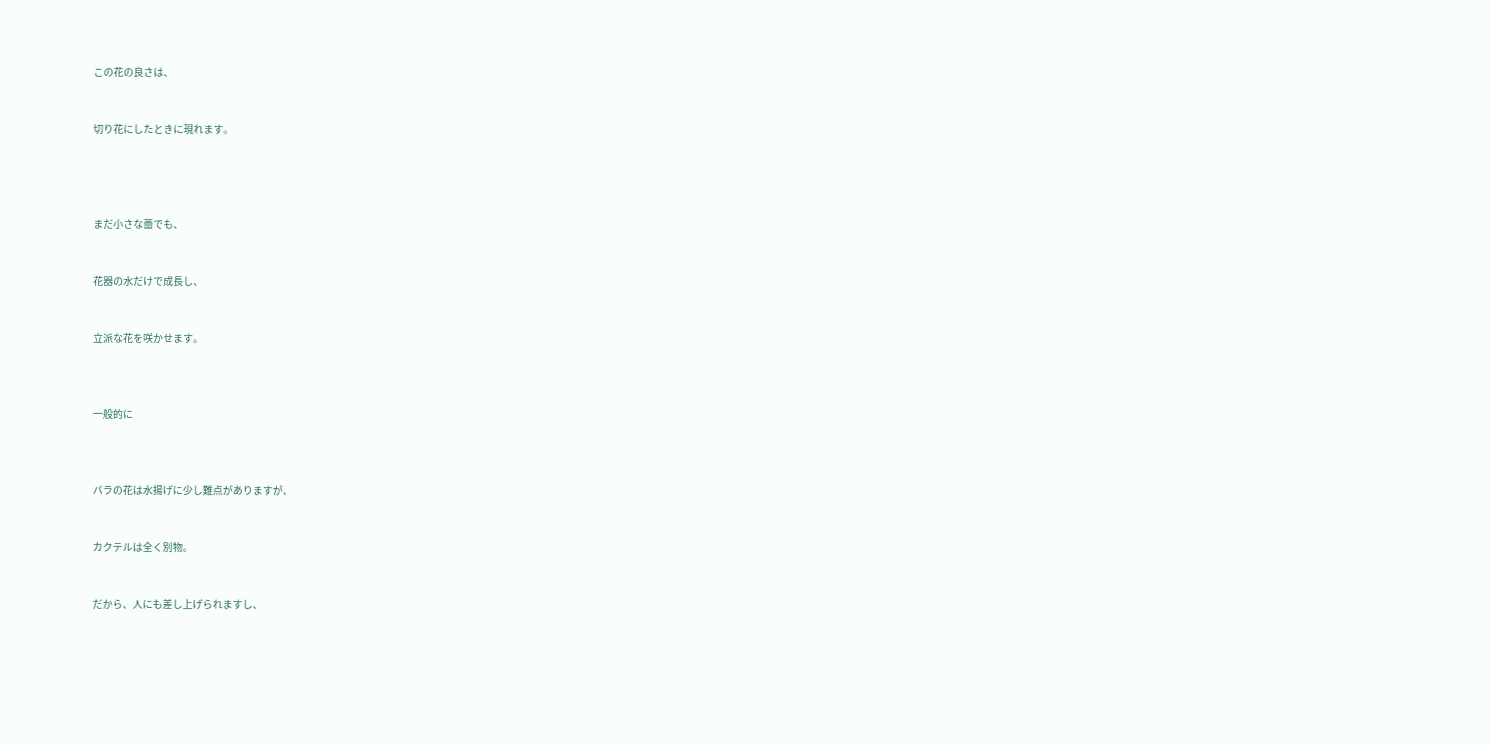この花の良さは、


切り花にしたときに現れます。




まだ小さな蕾でも、


花器の水だけで成長し、


立派な花を咲かせます。



一般的に



バラの花は水揚げに少し難点がありますが、


カクテルは全く別物。


だから、人にも差し上げられますし、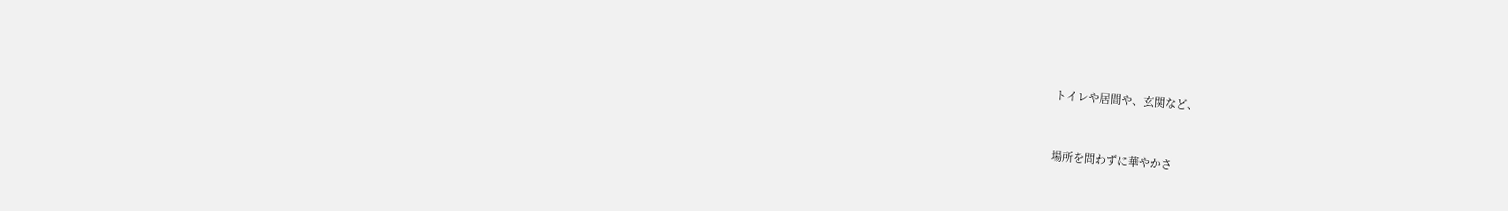トイレや居間や、玄関など、


場所を問わずに華やかさ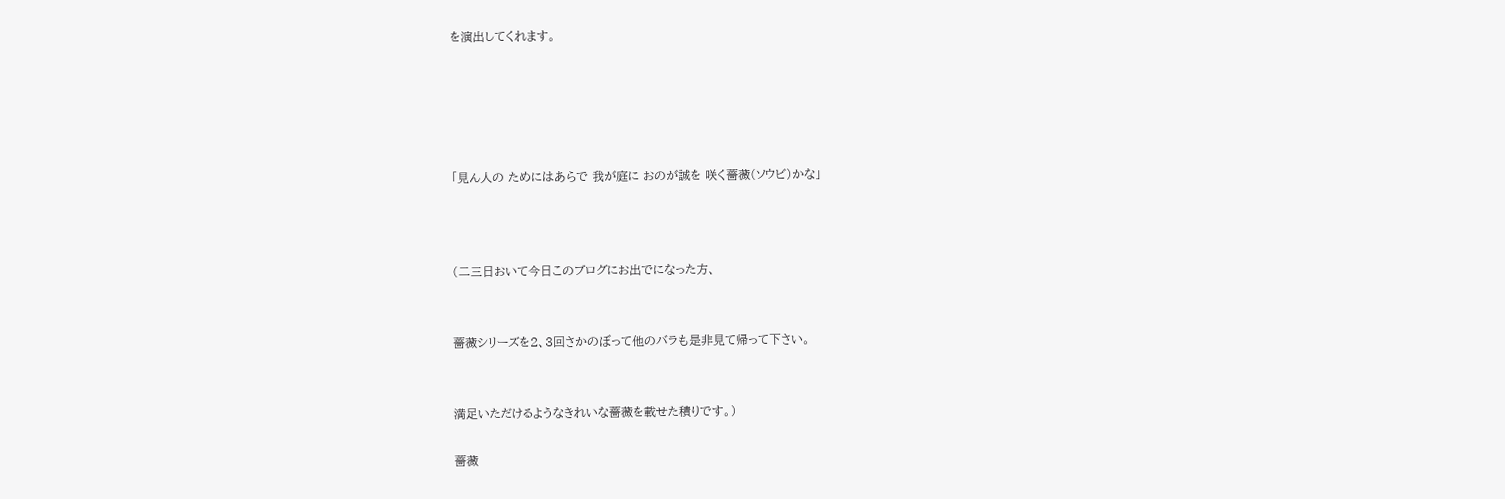を演出してくれます。





「見ん人の ためにはあらで 我が庭に おのが誠を 咲く薔薇(ソウビ)かな」



(二三日おいて今日このブログにお出でになった方、


薔薇シリーズを2、3回さかのぼって他のバラも是非見て帰って下さい。


満足いただけるようなきれいな薔薇を載せた積りです。)

薔薇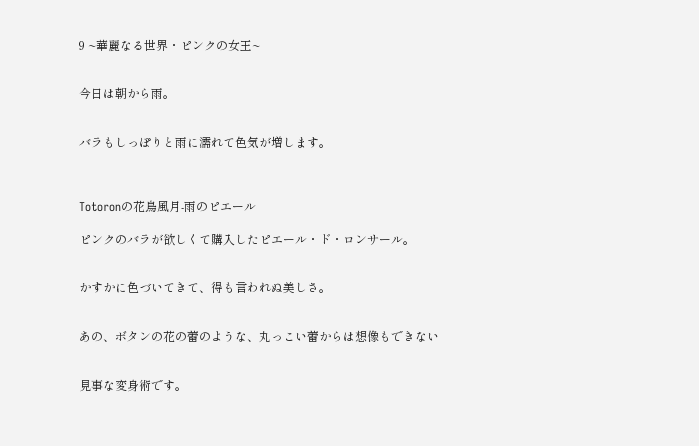9 ~華麗なる世界・ピンクの女王~


今日は朝から雨。


バラもしっぽりと雨に濡れて色気が増します。



Totoronの花鳥風月-雨のピエール

ピンクのバラが欲しくて購入したピエール・ド・ロンサール。


かすかに色づいてきて、得も言われぬ美しさ。


あの、ボタンの花の蕾のような、丸っこい蕾からは想像もできない


見事な変身術です。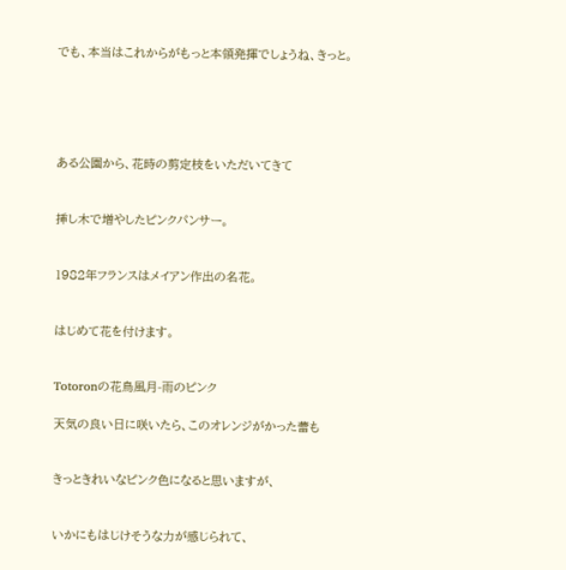でも、本当はこれからがもっと本領発揮でしょうね、きっと。





ある公園から、花時の剪定枝をいただいてきて


挿し木で増やしたピンクパンサー。


1982年フランスはメイアン作出の名花。


はじめて花を付けます。


Totoronの花鳥風月-雨のピンク

天気の良い日に咲いたら、このオレンジがかった蕾も


きっときれいなピンク色になると思いますが、


いかにもはじけそうな力が感じられて、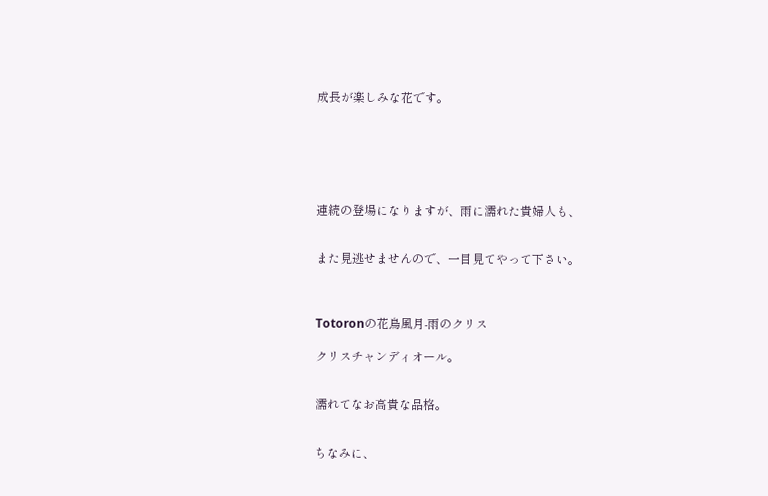成長が楽しみな花です。






連続の登場になりますが、雨に濡れた貴婦人も、


また見逃せませんので、一目見てやって下さい。



Totoronの花鳥風月-雨のクリス

クリスチャンディオール。


濡れてなお高貴な品格。


ちなみに、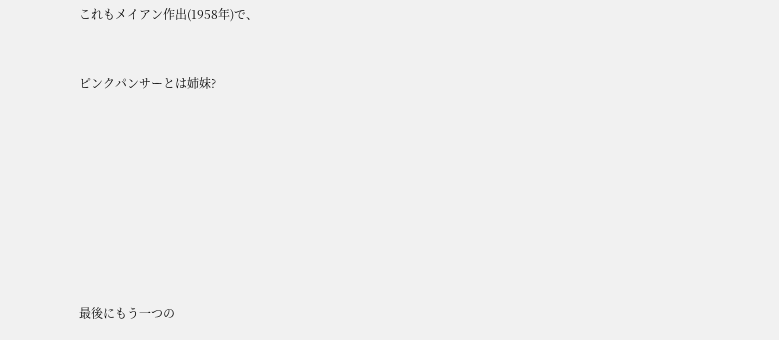これもメイアン作出(1958年)で、


ピンクパンサーとは姉妹?









最後にもう一つの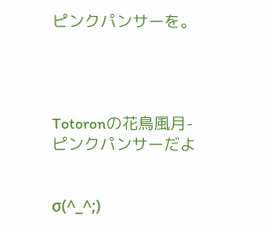ピンクパンサーを。




Totoronの花鳥風月-ピンクパンサーだよ


σ(^_^;)